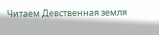Читаем Девственная земля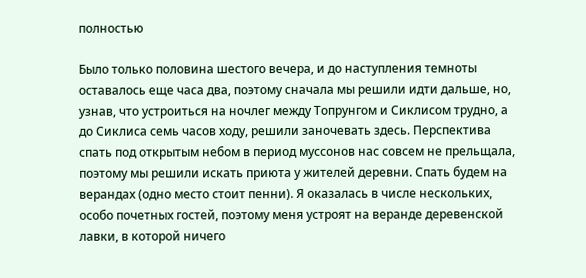полностью

Было только половина шестого вечера, и до наступления темноты оставалось еще часа два, поэтому сначала мы решили идти дальше, но, узнав, что устроиться на ночлег между Топрунгом и Сиклисом трудно, а до Сиклиса семь часов ходу, решили заночевать здесь. Перспектива спать под открытым небом в период муссонов нас совсем не прельщала, поэтому мы решили искать приюта у жителей деревни. Спать будем на верандах (одно место стоит пенни). Я оказалась в числе нескольких, особо почетных гостей, поэтому меня устроят на веранде деревенской лавки, в которой ничего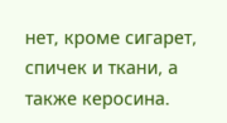нет, кроме сигарет, спичек и ткани, а также керосина.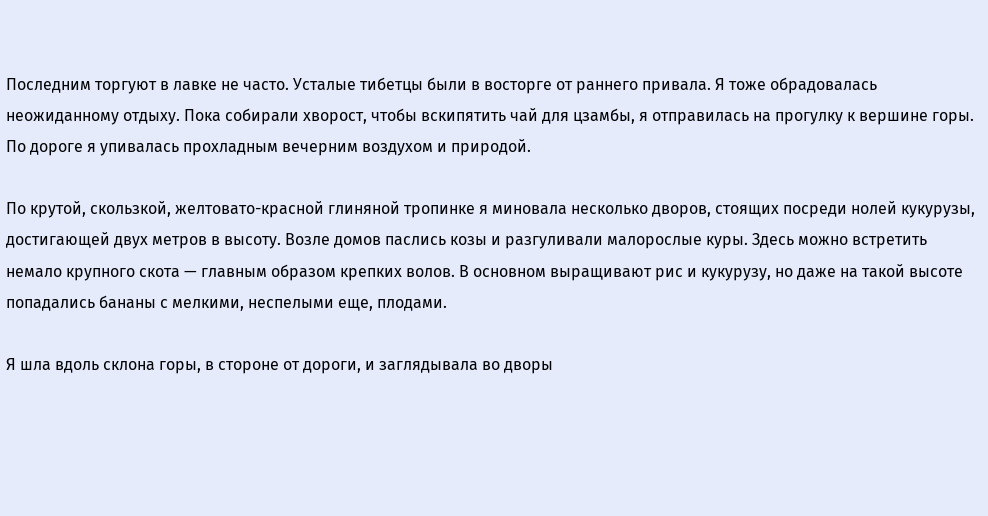Последним торгуют в лавке не часто. Усталые тибетцы были в восторге от раннего привала. Я тоже обрадовалась неожиданному отдыху. Пока собирали хворост, чтобы вскипятить чай для цзамбы, я отправилась на прогулку к вершине горы. По дороге я упивалась прохладным вечерним воздухом и природой.

По крутой, скользкой, желтовато-красной глиняной тропинке я миновала несколько дворов, стоящих посреди нолей кукурузы, достигающей двух метров в высоту. Возле домов паслись козы и разгуливали малорослые куры. Здесь можно встретить немало крупного скота — главным образом крепких волов. В основном выращивают рис и кукурузу, но даже на такой высоте попадались бананы с мелкими, неспелыми еще, плодами.

Я шла вдоль склона горы, в стороне от дороги, и заглядывала во дворы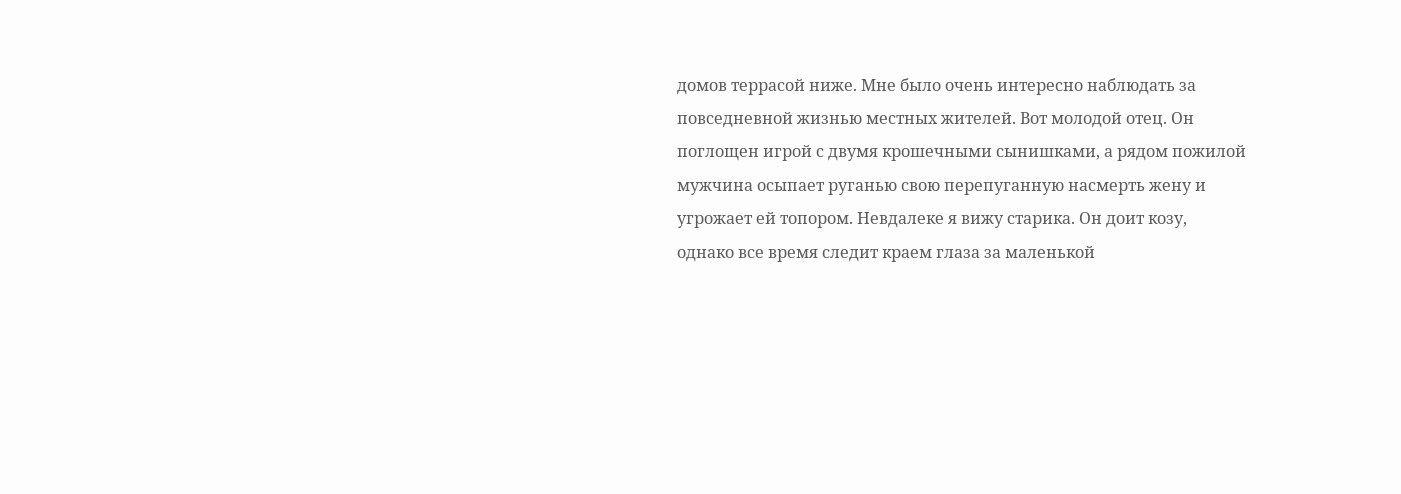домов террасой ниже. Мне было очень интересно наблюдать за повседневной жизнью местных жителей. Вот молодой отец. Он поглощен игрой с двумя крошечными сынишками, а рядом пожилой мужчина осыпает руганью свою перепуганную насмерть жену и угрожает ей топором. Невдалеке я вижу старика. Он доит козу, однако все время следит краем глаза за маленькой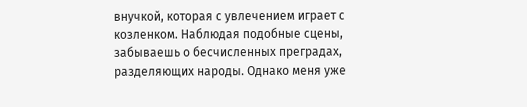внучкой, которая с увлечением играет с козленком. Наблюдая подобные сцены, забываешь о бесчисленных преградах, разделяющих народы. Однако меня уже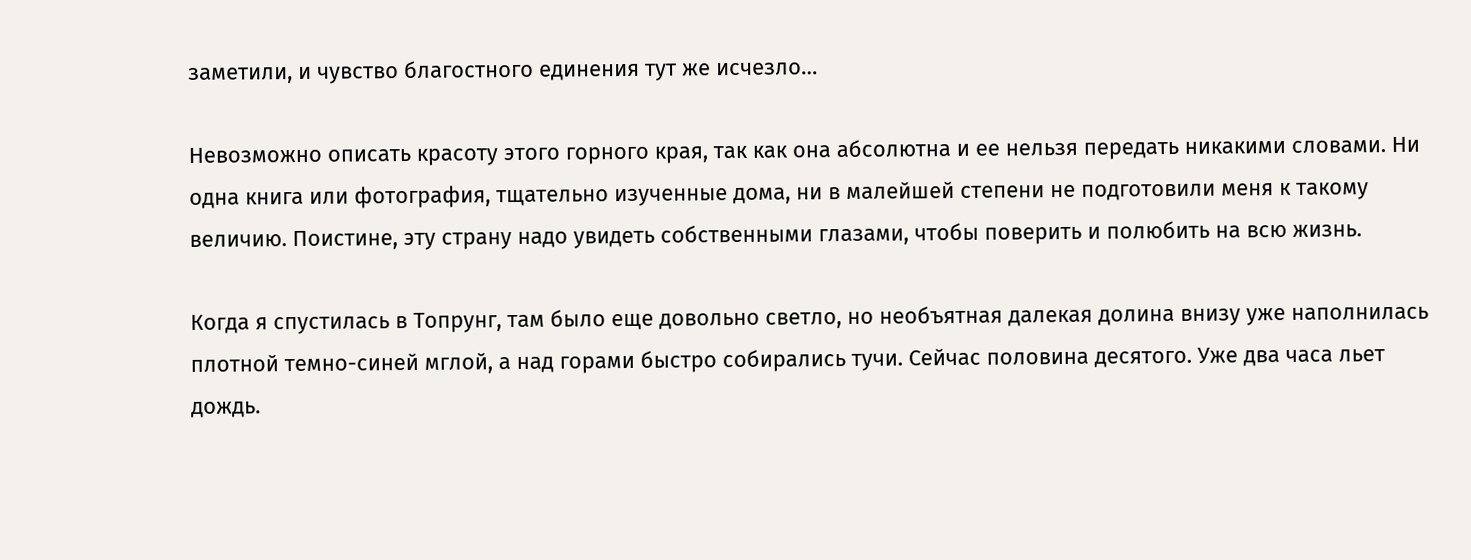заметили, и чувство благостного единения тут же исчезло…

Невозможно описать красоту этого горного края, так как она абсолютна и ее нельзя передать никакими словами. Ни одна книга или фотография, тщательно изученные дома, ни в малейшей степени не подготовили меня к такому величию. Поистине, эту страну надо увидеть собственными глазами, чтобы поверить и полюбить на всю жизнь.

Когда я спустилась в Топрунг, там было еще довольно светло, но необъятная далекая долина внизу уже наполнилась плотной темно-синей мглой, а над горами быстро собирались тучи. Сейчас половина десятого. Уже два часа льет дождь.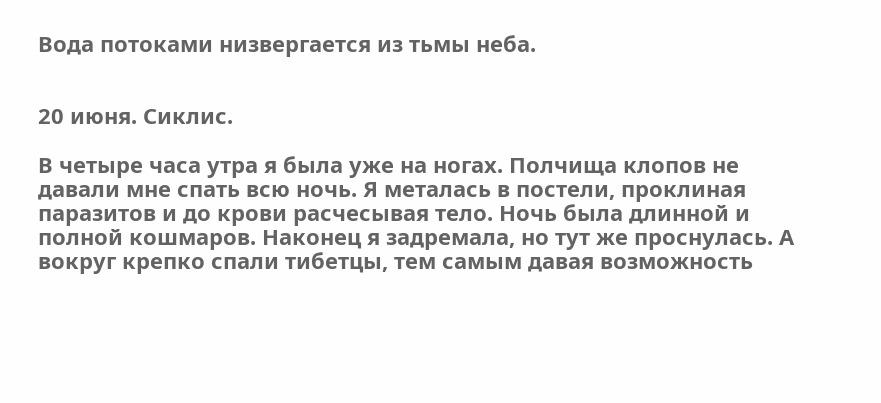Вода потоками низвергается из тьмы неба.


20 июня. Сиклис.

В четыре часа утра я была уже на ногах. Полчища клопов не давали мне спать всю ночь. Я металась в постели, проклиная паразитов и до крови расчесывая тело. Ночь была длинной и полной кошмаров. Наконец я задремала, но тут же проснулась. А вокруг крепко спали тибетцы, тем самым давая возможность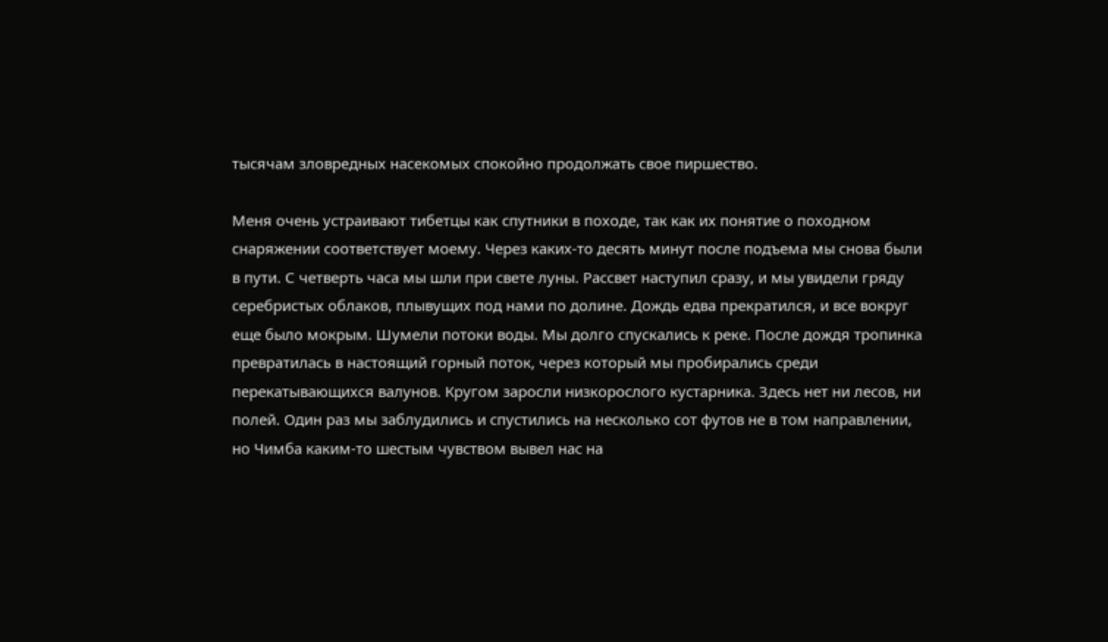тысячам зловредных насекомых спокойно продолжать свое пиршество.

Меня очень устраивают тибетцы как спутники в походе, так как их понятие о походном снаряжении соответствует моему. Через каких-то десять минут после подъема мы снова были в пути. С четверть часа мы шли при свете луны. Рассвет наступил сразу, и мы увидели гряду серебристых облаков, плывущих под нами по долине. Дождь едва прекратился, и все вокруг еще было мокрым. Шумели потоки воды. Мы долго спускались к реке. После дождя тропинка превратилась в настоящий горный поток, через который мы пробирались среди перекатывающихся валунов. Кругом заросли низкорослого кустарника. Здесь нет ни лесов, ни полей. Один раз мы заблудились и спустились на несколько сот футов не в том направлении, но Чимба каким-то шестым чувством вывел нас на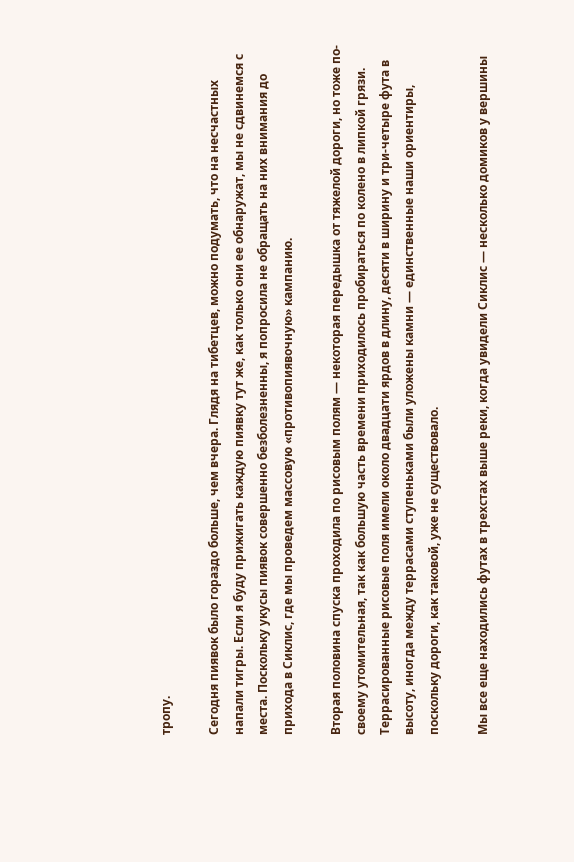тропу.

Сегодня пиявок было гораздо больше, чем вчера. Глядя на тибетцев, можно подумать, что на несчастных напали тигры. Если я буду прижигать каждую пиявку тут же, как только они ее обнаружат, мы не сдвинемся с места. Поскольку укусы пиявок совершенно безболезненны, я попросила не обращать на них внимания до прихода в Сиклис, где мы проведем массовую «противопиявочную» кампанию.

Вторая половина спуска проходила по рисовым полям — некоторая передышка от тяжелой дороги, но тоже по-своему утомительная, так как большую часть времени приходилось пробираться по колено в липкой грязи. Террасированные рисовые поля имели около двадцати ярдов в длину, десяти в ширину и три-четыре фута в высоту, иногда между террасами ступеньками были уложены камни — единственные наши ориентиры, поскольку дороги, как таковой, уже не существовало.

Мы все еще находились футах в трехстах выше реки, когда увидели Сиклис — несколько домиков у вершины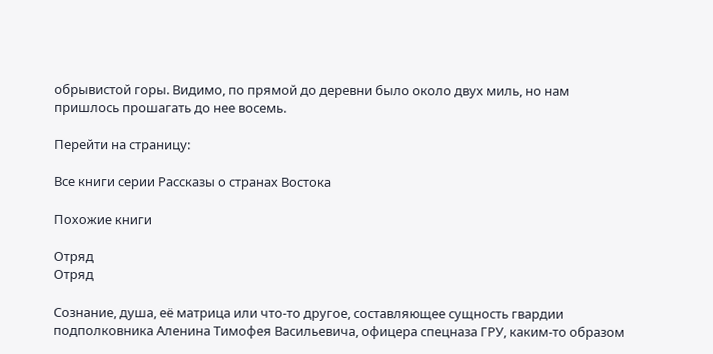обрывистой горы. Видимо, по прямой до деревни было около двух миль, но нам пришлось прошагать до нее восемь.

Перейти на страницу:

Все книги серии Рассказы о странах Востока

Похожие книги

Отряд
Отряд

Сознание, душа, её матрица или что-то другое, составляющее сущность гвардии подполковника Аленина Тимофея Васильевича, офицера спецназа ГРУ, каким-то образом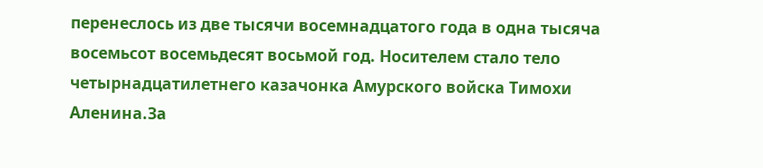перенеслось из две тысячи восемнадцатого года в одна тысяча восемьсот восемьдесят восьмой год. Носителем стало тело четырнадцатилетнего казачонка Амурского войска Тимохи Аленина.За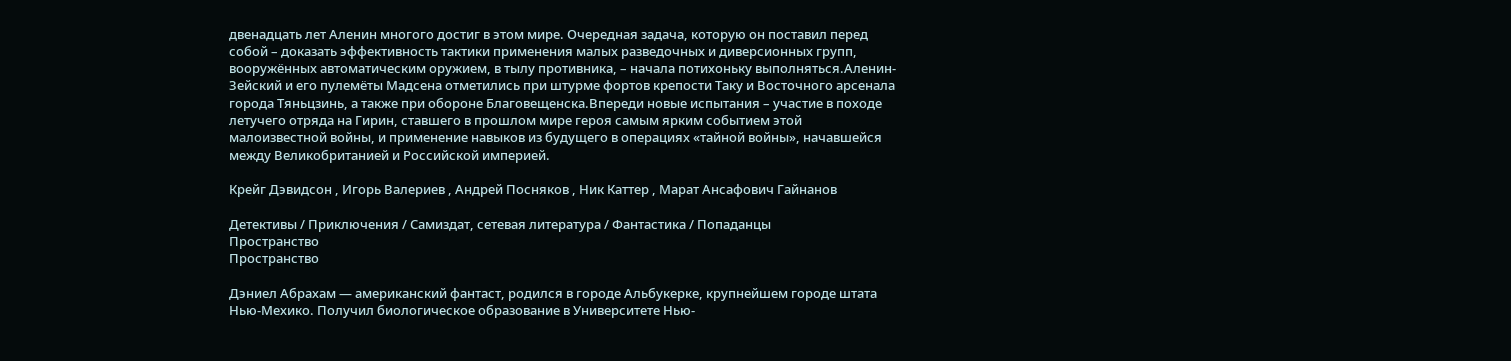двенадцать лет Аленин многого достиг в этом мире. Очередная задача, которую он поставил перед собой – доказать эффективность тактики применения малых разведочных и диверсионных групп, вооружённых автоматическим оружием, в тылу противника, – начала потихоньку выполняться.Аленин-Зейский и его пулемёты Мадсена отметились при штурме фортов крепости Таку и Восточного арсенала города Тяньцзинь, а также при обороне Благовещенска.Впереди новые испытания – участие в походе летучего отряда на Гирин, ставшего в прошлом мире героя самым ярким событием этой малоизвестной войны, и применение навыков из будущего в операциях «тайной войны», начавшейся между Великобританией и Российской империей.

Крейг Дэвидсон , Игорь Валериев , Андрей Посняков , Ник Каттер , Марат Ансафович Гайнанов

Детективы / Приключения / Самиздат, сетевая литература / Фантастика / Попаданцы
Пространство
Пространство

Дэниел Абрахам — американский фантаст, родился в городе Альбукерке, крупнейшем городе штата Нью-Мехико. Получил биологическое образование в Университете Нью-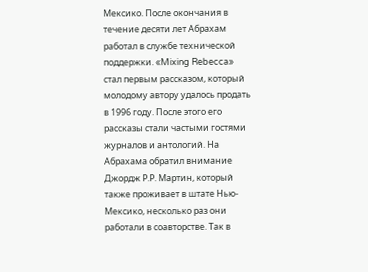Мексико. После окончания в течение десяти лет Абрахам работал в службе технической поддержки. «Mixing Rebecca» стал первым рассказом, который молодому автору удалось продать в 1996 году. После этого его рассказы стали частыми гостями журналов и антологий. На Абрахама обратил внимание Джордж Р.Р. Мартин, который также проживает в штате Нью-Мексико, несколько раз они работали в соавторстве. Так в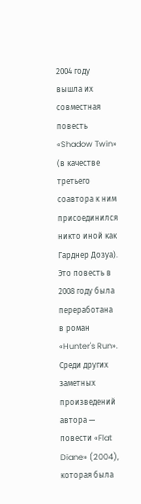2004 году вышла их совместная повесть «Shadow Twin» (в качестве третьего соавтора к ним присоединился никто иной как Гарднер Дозуа). Это повесть в 2008 году была переработана в роман «Hunter's Run». Среди других заметных произведений автора — повести «Flat Diane» (2004), которая была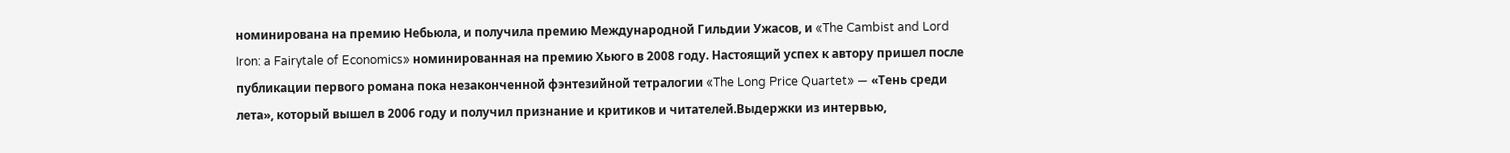номинирована на премию Небьюла, и получила премию Международной Гильдии Ужасов, и «The Cambist and Lord Iron: a Fairytale of Economics» номинированная на премию Хьюго в 2008 году. Настоящий успех к автору пришел после публикации первого романа пока незаконченной фэнтезийной тетралогии «The Long Price Quartet» — «Тень среди лета», который вышел в 2006 году и получил признание и критиков и читателей.Выдержки из интервью,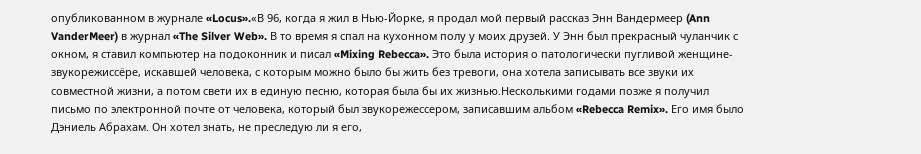опубликованном в журнале «Locus».«В 96, когда я жил в Нью-Йорке, я продал мой первый рассказ Энн Вандермеер (Ann VanderMeer) в журнал «The Silver Web». В то время я спал на кухонном полу у моих друзей. У Энн был прекрасный чуланчик с окном, я ставил компьютер на подоконник и писал «Mixing Rebecca». Это была история о патологически пугливой женщине-звукорежиссёре, искавшей человека, с которым можно было бы жить без тревоги, она хотела записывать все звуки их совместной жизни, а потом свети их в единую песню, которая была бы их жизнью.Несколькими годами позже я получил письмо по электронной почте от человека, который был звукорежессером, записавшим альбом «Rebecca Remix». Его имя было Дэниель Абрахам. Он хотел знать, не преследую ли я его,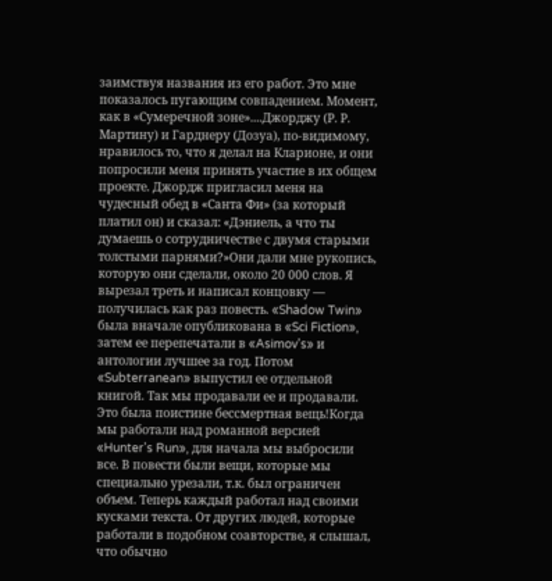заимствуя названия из его работ. Это мне показалось пугающим совпадением. Момент, как в «Сумеречной зоне»....Джорджу (Р. Р. Мартину) и Гарднеру (Дозуа), по-видимому, нравилось то, что я делал на Кларионе, и они попросили меня принять участие в их общем проекте. Джордж пригласил меня на чудесный обед в «Санта Фи» (за который платил он) и сказал: «Дэниель, а что ты думаешь о сотрудничестве с двумя старыми толстыми парнями?»Они дали мне рукопись, которую они сделали, около 20 000 слов. Я вырезал треть и написал концовку — получилась как раз повесть. «Shadow Twin» была вначале опубликована в «Sci Fiction», затем ее перепечатали в «Asimov's» и антологии лучшее за год. Потом «Subterranean» выпустил ее отдельной книгой. Так мы продавали ее и продавали. Это была поистине бессмертная вещь!Когда мы работали над романной версией «Hunter's Run», для начала мы выбросили все. В повести были вещи, которые мы специально урезали, т.к. был ограничен объем. Теперь каждый работал над своими кусками текста. От других людей, которые работали в подобном соавторстве, я слышал, что обычно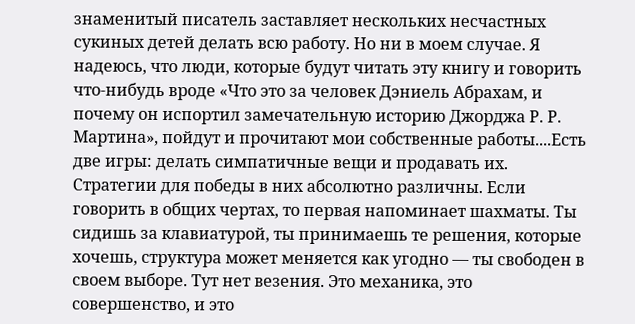знаменитый писатель заставляет нескольких несчастных сукиных детей делать всю работу. Но ни в моем случае. Я надеюсь, что люди, которые будут читать эту книгу и говорить что-нибудь вроде «Что это за человек Дэниель Абрахам, и почему он испортил замечательную историю Джорджа Р. Р. Мартина», пойдут и прочитают мои собственные работы....Есть две игры: делать симпатичные вещи и продавать их. Стратегии для победы в них абсолютно различны. Если говорить в общих чертах, то первая напоминает шахматы. Ты сидишь за клавиатурой, ты принимаешь те решения, которые хочешь, структура может меняется как угодно — ты свободен в своем выборе. Тут нет везения. Это механика, это совершенство, и это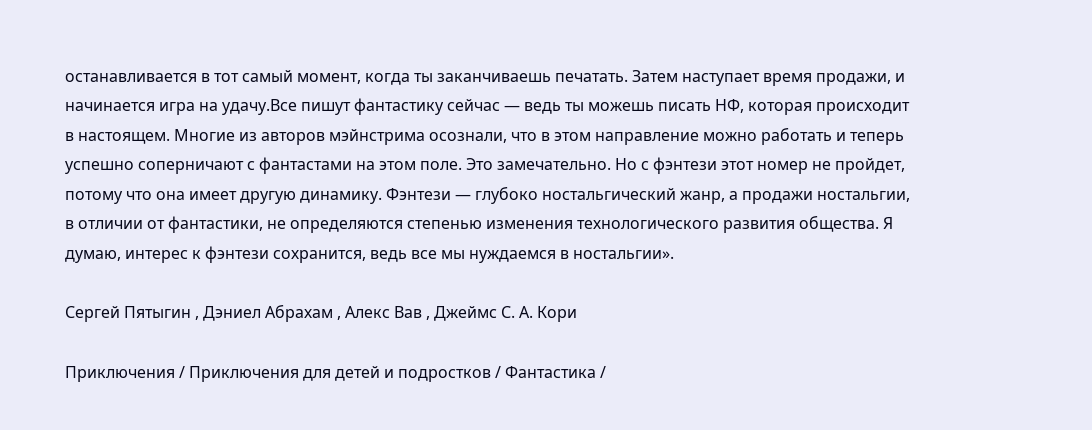останавливается в тот самый момент, когда ты заканчиваешь печатать. Затем наступает время продажи, и начинается игра на удачу.Все пишут фантастику сейчас — ведь ты можешь писать НФ, которая происходит в настоящем. Многие из авторов мэйнстрима осознали, что в этом направление можно работать и теперь успешно соперничают с фантастами на этом поле. Это замечательно. Но с фэнтези этот номер не пройдет, потому что она имеет другую динамику. Фэнтези — глубоко ностальгический жанр, а продажи ностальгии, в отличии от фантастики, не определяются степенью изменения технологического развития общества. Я думаю, интерес к фэнтези сохранится, ведь все мы нуждаемся в ностальгии».

Сергей Пятыгин , Дэниел Абрахам , Алекс Вав , Джеймс С. А. Кори

Приключения / Приключения для детей и подростков / Фантастика /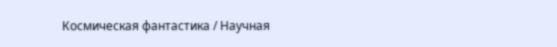Космическая фантастика / Научная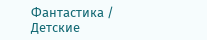Фантастика / Детские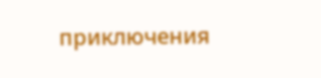приключения